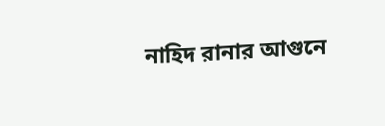নাহিদ রানার আগুনে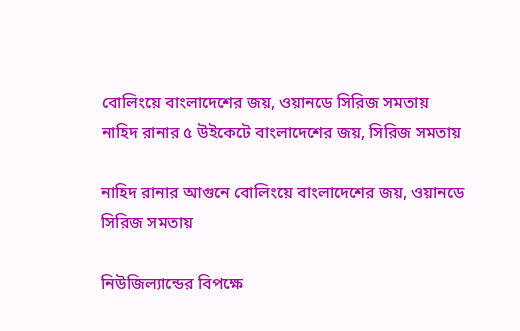বোলিংয়ে বাংলাদেশের জয়, ওয়ানডে সিরিজ সমতায়
নাহিদ রানার ৫ উইকেটে বাংলাদেশের জয়, সিরিজ সমতায়

নাহিদ রানার আগুনে বোলিংয়ে বাংলাদেশের জয়, ওয়ানডে সিরিজ সমতায়

নিউজিল্যান্ডের বিপক্ষে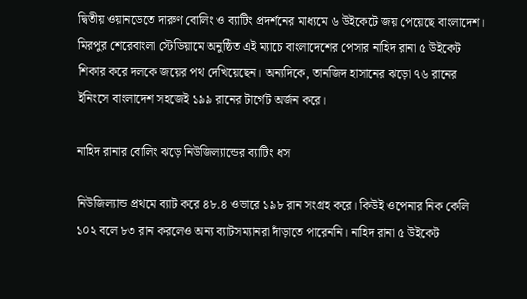দ্বিতীয় ওয়ানডেতে দারুণ বোলিং ও ব্যাটিং প্রদর্শনের মাধ্যমে ৬ উইকেটে জয় পেয়েছে বাংলাদেশ। মিরপুর শেরেবাংলা স্টেডিয়ামে অনুষ্ঠিত এই ম্যাচে বাংলাদেশের পেসার নাহিদ রানা ৫ উইকেট শিকার করে দলকে জয়ের পথ দেখিয়েছেন। অন্যদিকে, তানজিদ হাসানের ঝড়ো ৭৬ রানের ইনিংসে বাংলাদেশ সহজেই ১৯৯ রানের টার্গেট অর্জন করে।

নাহিদ রানার বোলিং ঝড়ে নিউজিল্যান্ডের ব্যাটিং ধস

নিউজিল্যান্ড প্রথমে ব্যাট করে ৪৮.৪ ওভারে ১৯৮ রান সংগ্রহ করে। কিউই ওপেনার নিক কেলি ১০২ বলে ৮৩ রান করলেও অন্য ব্যাটসম্যানরা দাঁড়াতে পারেননি। নাহিদ রানা ৫ উইকেট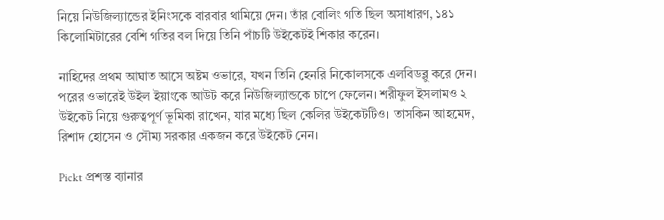নিয়ে নিউজিল্যান্ডের ইনিংসকে বারবার থামিয়ে দেন। তাঁর বোলিং গতি ছিল অসাধারণ, ১৪১ কিলোমিটারের বেশি গতির বল দিয়ে তিনি পাঁচটি উইকেটই শিকার করেন।

নাহিদের প্রথম আঘাত আসে অষ্টম ওভারে, যখন তিনি হেনরি নিকোলসকে এলবিডব্লু করে দেন। পরের ওভারেই উইল ইয়াংকে আউট করে নিউজিল্যান্ডকে চাপে ফেলেন। শরীফুল ইসলামও ২ উইকেট নিয়ে গুরুত্বপূর্ণ ভূমিকা রাখেন, যার মধ্যে ছিল কেলির উইকেটটিও। তাসকিন আহমেদ, রিশাদ হোসেন ও সৌম্য সরকার একজন করে উইকেট নেন।

Pickt প্রশস্ত ব্যানার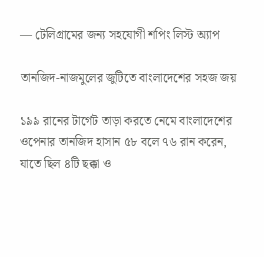— টেলিগ্রামের জন্য সহযোগী শপিং লিস্ট অ্যাপ

তানজিদ-নাজমুলের জুটিতে বাংলাদেশের সহজ জয়

১৯৯ রানের টার্গেট তাড়া করতে নেমে বাংলাদেশের ওপেনার তানজিদ হাসান ৫৮ বলে ৭৬ রান করেন, যাতে ছিল ৪টি ছক্কা ও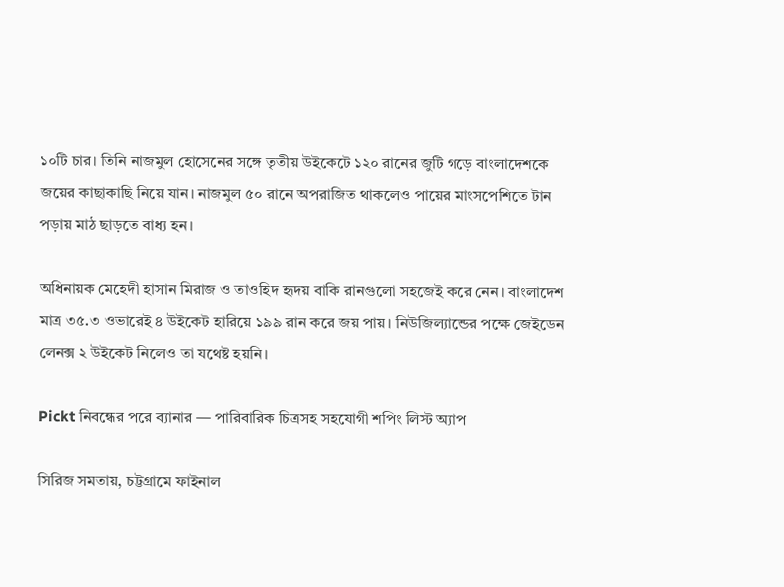১০টি চার। তিনি নাজমুল হোসেনের সঙ্গে তৃতীয় উইকেটে ১২০ রানের জুটি গড়ে বাংলাদেশকে জয়ের কাছাকাছি নিয়ে যান। নাজমুল ৫০ রানে অপরাজিত থাকলেও পায়ের মাংসপেশিতে টান পড়ায় মাঠ ছাড়তে বাধ্য হন।

অধিনায়ক মেহেদী হাসান মিরাজ ও তাওহিদ হৃদয় বাকি রানগুলো সহজেই করে নেন। বাংলাদেশ মাত্র ৩৫.৩ ওভারেই ৪ উইকেট হারিয়ে ১৯৯ রান করে জয় পায়। নিউজিল্যান্ডের পক্ষে জেইডেন লেনক্স ২ উইকেট নিলেও তা যথেষ্ট হয়নি।

Pickt নিবন্ধের পরে ব্যানার — পারিবারিক চিত্রসহ সহযোগী শপিং লিস্ট অ্যাপ

সিরিজ সমতায়, চট্টগ্রামে ফাইনাল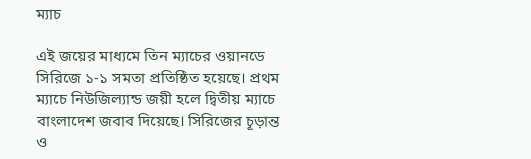ম্যাচ

এই জয়ের মাধ্যমে তিন ম্যাচের ওয়ানডে সিরিজে ১-১ সমতা প্রতিষ্ঠিত হয়েছে। প্রথম ম্যাচে নিউজিল্যান্ড জয়ী হলে দ্বিতীয় ম্যাচে বাংলাদেশ জবাব দিয়েছে। সিরিজের চূড়ান্ত ও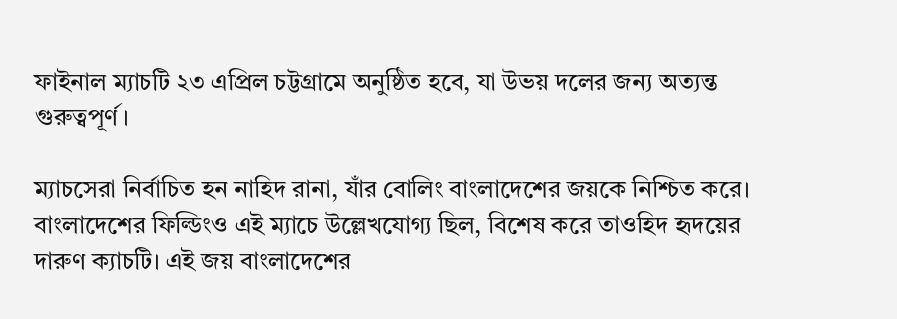ফাইনাল ম্যাচটি ২৩ এপ্রিল চট্টগ্রামে অনুষ্ঠিত হবে, যা উভয় দলের জন্য অত্যন্ত গুরুত্বপূর্ণ।

ম্যাচসেরা নির্বাচিত হন নাহিদ রানা, যাঁর বোলিং বাংলাদেশের জয়কে নিশ্চিত করে। বাংলাদেশের ফিল্ডিংও এই ম্যাচে উল্লেখযোগ্য ছিল, বিশেষ করে তাওহিদ হৃদয়ের দারুণ ক্যাচটি। এই জয় বাংলাদেশের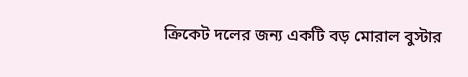ক্রিকেট দলের জন্য একটি বড় মোরাল বুস্টার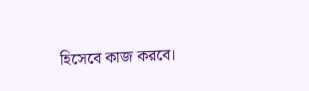হিসেবে কাজ করবে।